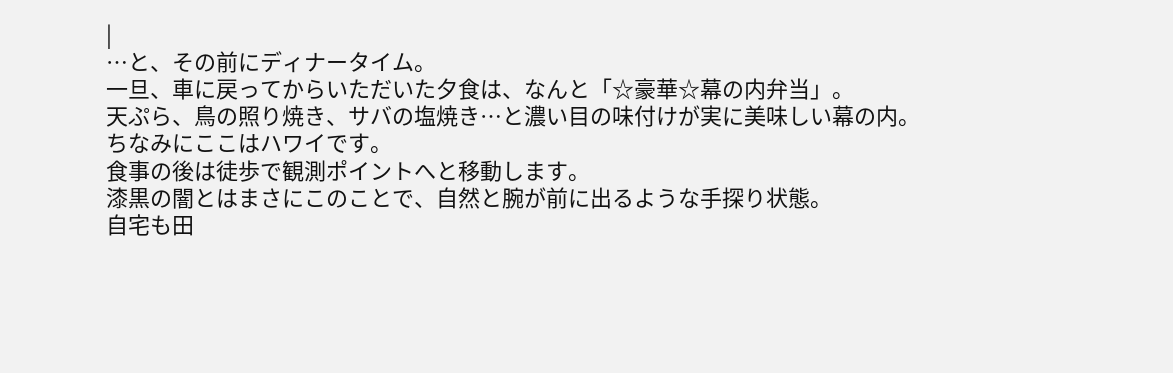|
…と、その前にディナータイム。
一旦、車に戻ってからいただいた夕食は、なんと「☆豪華☆幕の内弁当」。
天ぷら、鳥の照り焼き、サバの塩焼き…と濃い目の味付けが実に美味しい幕の内。
ちなみにここはハワイです。
食事の後は徒歩で観測ポイントへと移動します。
漆黒の闇とはまさにこのことで、自然と腕が前に出るような手探り状態。
自宅も田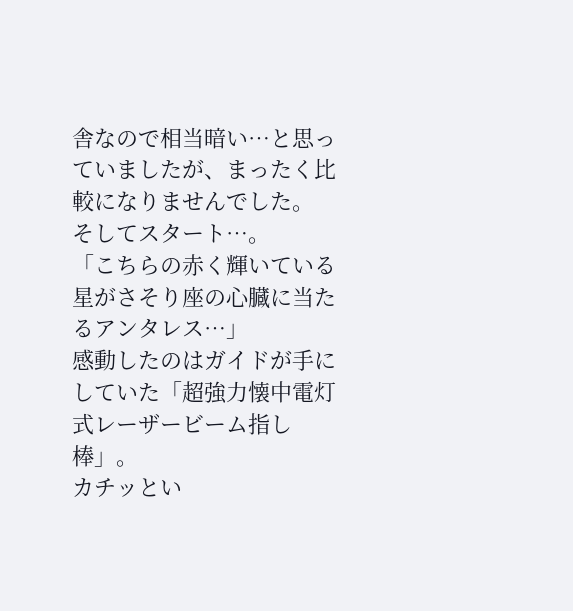舎なので相当暗い…と思っていましたが、まったく比較になりませんでした。
そしてスタート…。
「こちらの赤く輝いている星がさそり座の心臓に当たるアンタレス…」
感動したのはガイドが手にしていた「超強力懐中電灯式レーザービーム指し棒」。
カチッとい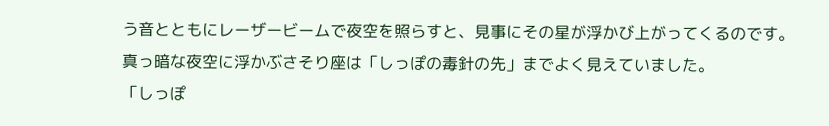う音とともにレーザービームで夜空を照らすと、見事にその星が浮かび上がってくるのです。
真っ暗な夜空に浮かぶさそり座は「しっぽの毒針の先」までよく見えていました。
「しっぽ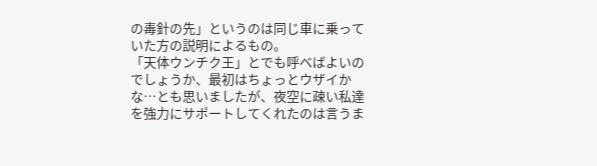の毒針の先」というのは同じ車に乗っていた方の説明によるもの。
「天体ウンチク王」とでも呼べばよいのでしょうか、最初はちょっとウザイかな…とも思いましたが、夜空に疎い私達を強力にサポートしてくれたのは言うま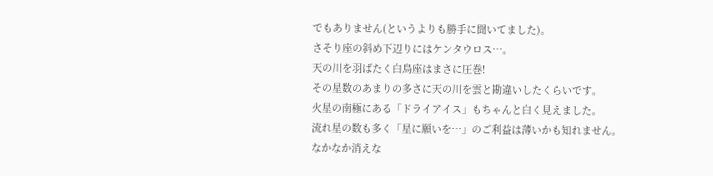でもありません(というよりも勝手に聞いてました)。
さそり座の斜め下辺りにはケンタウロス…。
天の川を羽ばたく白鳥座はまさに圧巻!
その星数のあまりの多さに天の川を雲と勘違いしたくらいです。
火星の南極にある「ドライアイス」もちゃんと白く見えました。
流れ星の数も多く「星に願いを…」のご利益は薄いかも知れません。
なかなか消えな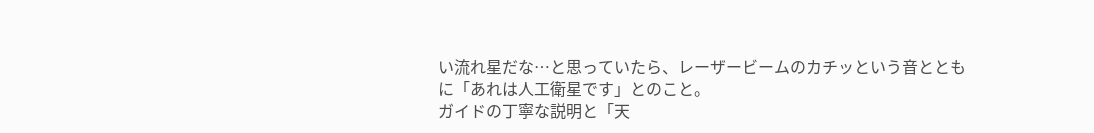い流れ星だな…と思っていたら、レーザービームのカチッという音とともに「あれは人工衛星です」とのこと。
ガイドの丁寧な説明と「天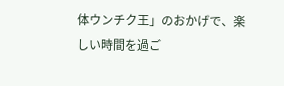体ウンチク王」のおかげで、楽しい時間を過ご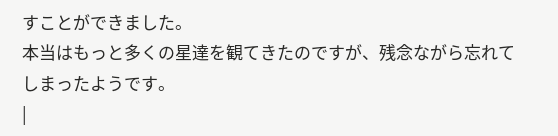すことができました。
本当はもっと多くの星達を観てきたのですが、残念ながら忘れてしまったようです。
|